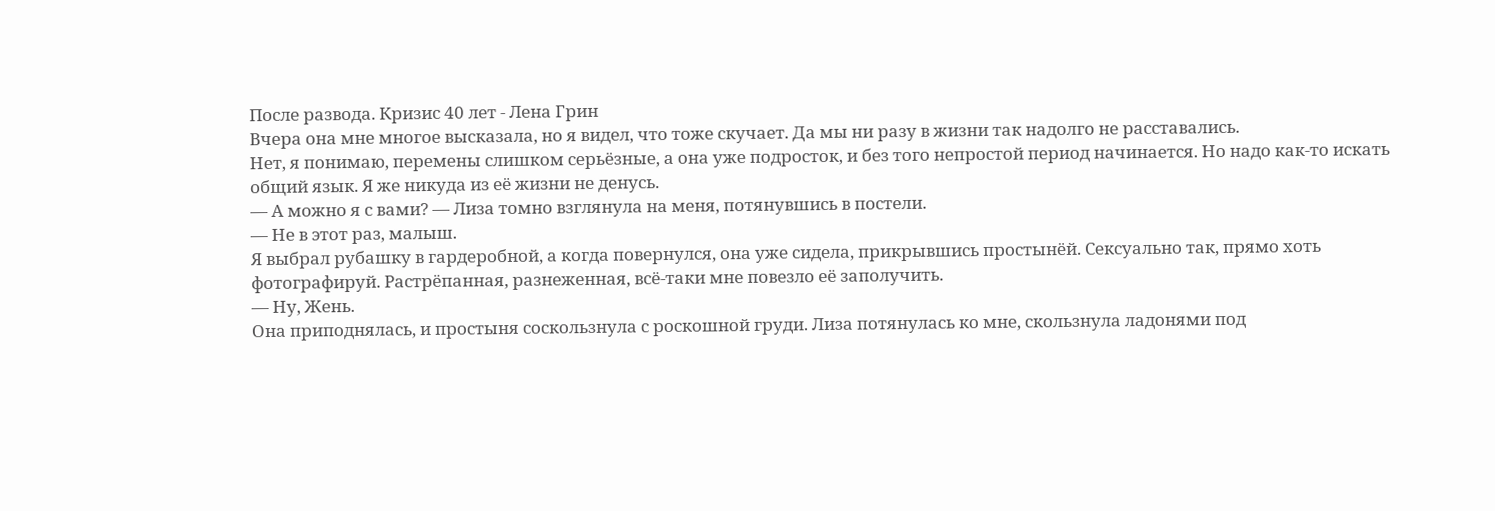После развода. Кризис 40 лет - Лена Грин
Вчера она мне многое высказала, но я видел, что тоже скучает. Да мы ни разу в жизни так надолго не расставались.
Нет, я понимаю, перемены слишком серьёзные, а она уже подросток, и без того непростой период начинается. Но надо как-то искать общий язык. Я же никуда из её жизни не денусь.
— А можно я с вами? — Лиза томно взглянула на меня, потянувшись в постели.
— Не в этот раз, малыш.
Я выбрал рубашку в гардеробной, а когда повернулся, она уже сидела, прикрывшись простынёй. Сексуально так, прямо хоть фотографируй. Растрёпанная, разнеженная, всё-таки мне повезло её заполучить.
— Ну, Жень.
Она приподнялась, и простыня соскользнула с роскошной груди. Лиза потянулась ко мне, скользнула ладонями под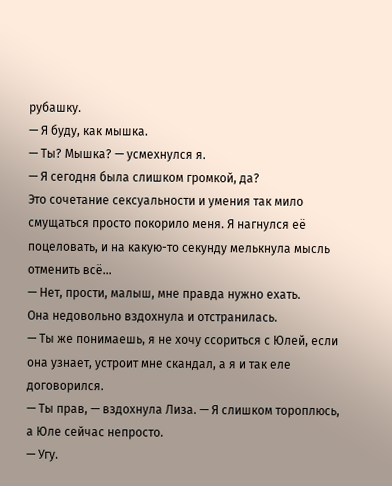рубашку.
— Я буду, как мышка.
— Ты? Мышка? — усмехнулся я.
— Я сегодня была слишком громкой, да?
Это сочетание сексуальности и умения так мило смущаться просто покорило меня. Я нагнулся её поцеловать, и на какую-то секунду мелькнула мысль отменить всё…
— Нет, прости, малыш, мне правда нужно ехать.
Она недовольно вздохнула и отстранилась.
— Ты же понимаешь, я не хочу ссориться с Юлей, если она узнает, устроит мне скандал, а я и так еле договорился.
— Ты прав, — вздохнула Лиза. — Я слишком тороплюсь, а Юле сейчас непросто.
— Угу.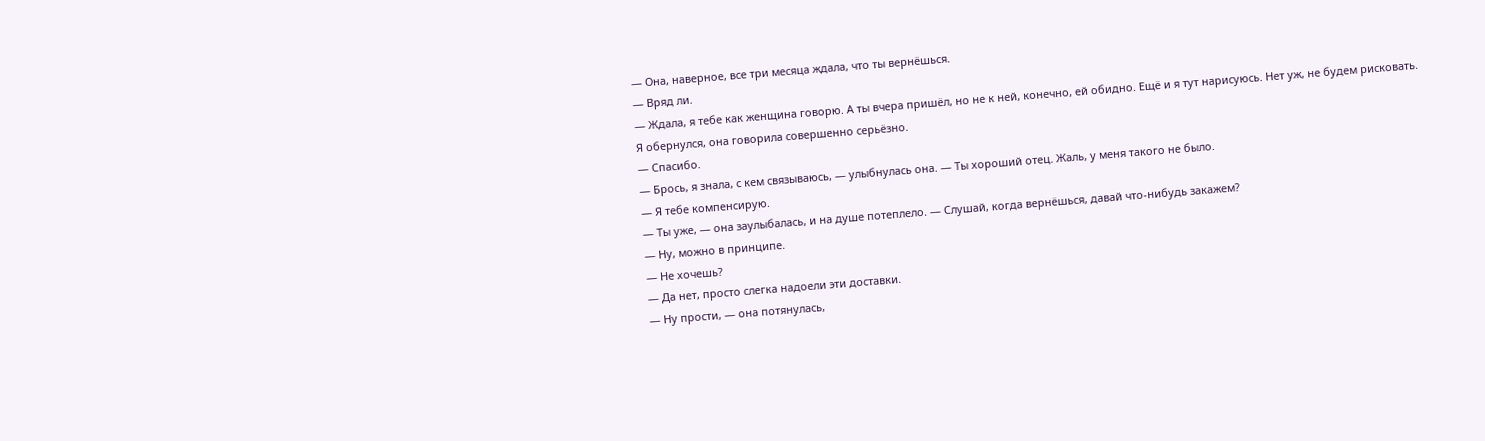— Она, наверное, все три месяца ждала, что ты вернёшься.
— Вряд ли.
— Ждала, я тебе как женщина говорю. А ты вчера пришёл, но не к ней, конечно, ей обидно. Ещё и я тут нарисуюсь. Нет уж, не будем рисковать.
Я обернулся, она говорила совершенно серьёзно.
— Спасибо.
— Брось, я знала, с кем связываюсь, — улыбнулась она. — Ты хороший отец. Жаль, у меня такого не было.
— Я тебе компенсирую.
— Ты уже, — она заулыбалась, и на душе потеплело. — Слушай, когда вернёшься, давай что-нибудь закажем?
— Ну, можно в принципе.
— Не хочешь?
— Да нет, просто слегка надоели эти доставки.
— Ну прости, — она потянулась,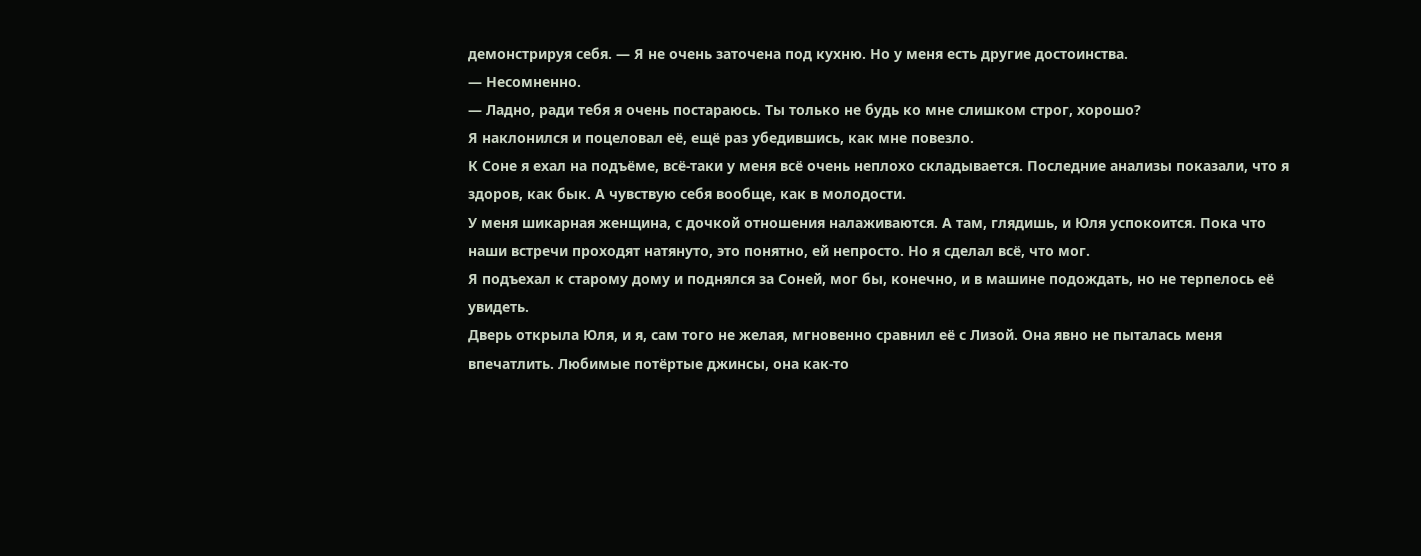демонстрируя себя. — Я не очень заточена под кухню. Но у меня есть другие достоинства.
— Несомненно.
— Ладно, ради тебя я очень постараюсь. Ты только не будь ко мне слишком строг, хорошо?
Я наклонился и поцеловал её, ещё раз убедившись, как мне повезло.
К Соне я ехал на подъёме, всё-таки у меня всё очень неплохо складывается. Последние анализы показали, что я здоров, как бык. А чувствую себя вообще, как в молодости.
У меня шикарная женщина, с дочкой отношения налаживаются. А там, глядишь, и Юля успокоится. Пока что наши встречи проходят натянуто, это понятно, ей непросто. Но я сделал всё, что мог.
Я подъехал к старому дому и поднялся за Соней, мог бы, конечно, и в машине подождать, но не терпелось её увидеть.
Дверь открыла Юля, и я, сам того не желая, мгновенно сравнил её с Лизой. Она явно не пыталась меня впечатлить. Любимые потёртые джинсы, она как-то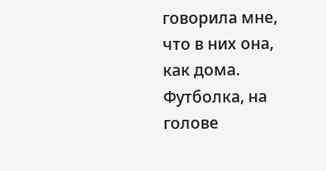говорила мне, что в них она, как дома. Футболка, на голове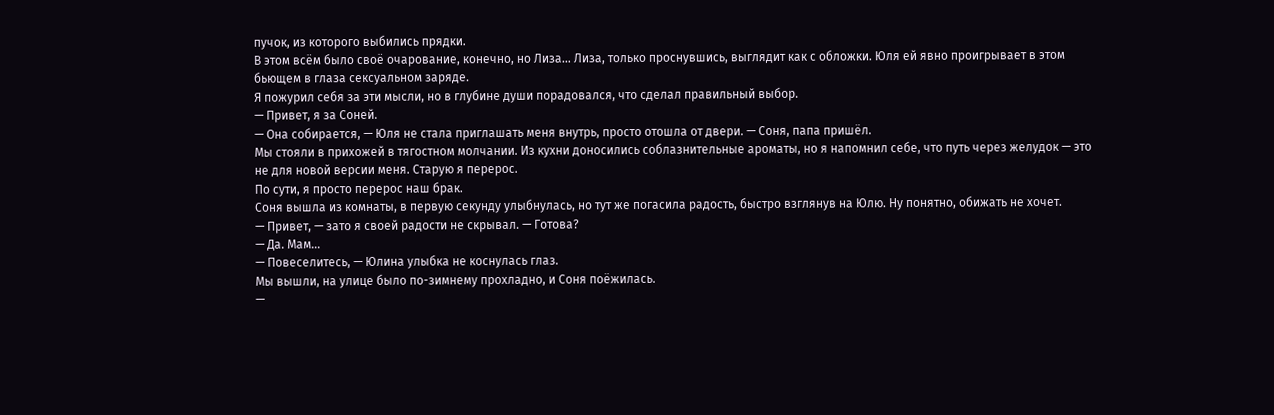пучок, из которого выбились прядки.
В этом всём было своё очарование, конечно, но Лиза… Лиза, только проснувшись, выглядит как с обложки. Юля ей явно проигрывает в этом бьющем в глаза сексуальном заряде.
Я пожурил себя за эти мысли, но в глубине души порадовался, что сделал правильный выбор.
— Привет, я за Соней.
— Она собирается, — Юля не стала приглашать меня внутрь, просто отошла от двери. — Соня, папа пришёл.
Мы стояли в прихожей в тягостном молчании. Из кухни доносились соблазнительные ароматы, но я напомнил себе, что путь через желудок — это не для новой версии меня. Старую я перерос.
По сути, я просто перерос наш брак.
Соня вышла из комнаты, в первую секунду улыбнулась, но тут же погасила радость, быстро взглянув на Юлю. Ну понятно, обижать не хочет.
— Привет, — зато я своей радости не скрывал. — Готова?
— Да. Мам…
— Повеселитесь, — Юлина улыбка не коснулась глаз.
Мы вышли, на улице было по-зимнему прохладно, и Соня поёжилась.
—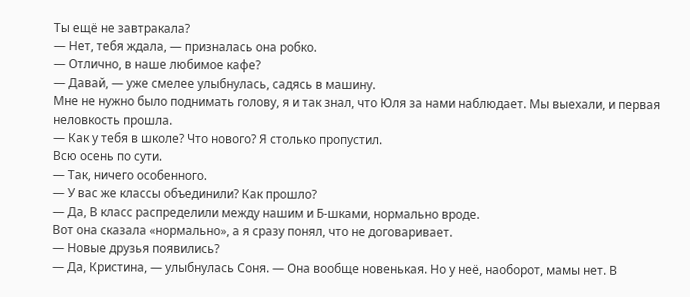Ты ещё не завтракала?
— Нет, тебя ждала, — призналась она робко.
— Отлично, в наше любимое кафе?
— Давай, — уже смелее улыбнулась, садясь в машину.
Мне не нужно было поднимать голову, я и так знал, что Юля за нами наблюдает. Мы выехали, и первая неловкость прошла.
— Как у тебя в школе? Что нового? Я столько пропустил.
Всю осень по сути.
— Так, ничего особенного.
— У вас же классы объединили? Как прошло?
— Да, В класс распределили между нашим и Б-шками, нормально вроде.
Вот она сказала «нормально», а я сразу понял, что не договаривает.
— Новые друзья появились?
— Да, Кристина, — улыбнулась Соня. — Она вообще новенькая. Но у неё, наоборот, мамы нет. В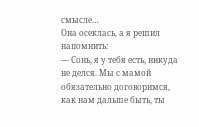смысле…
Она осеклась, а я решил напомнить:
— Сонь, я у тебя есть, никуда не делся. Мы с мамой обязательно договоримся, как нам дальше быть, ты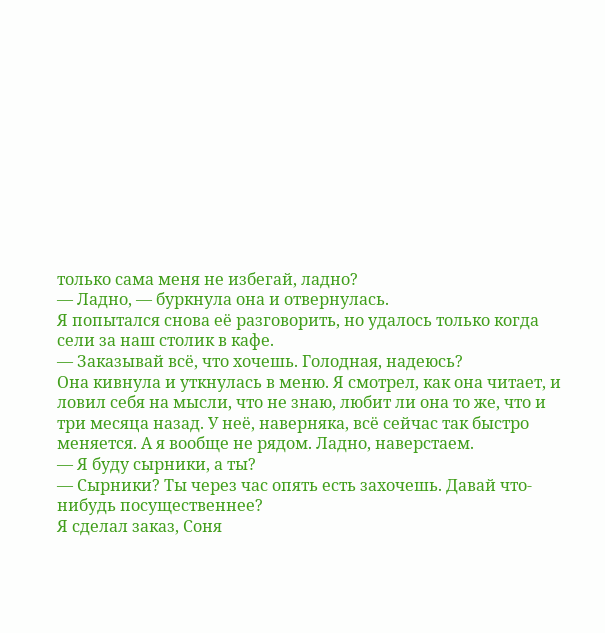только сама меня не избегай, ладно?
— Ладно, — буркнула она и отвернулась.
Я попытался снова её разговорить, но удалось только когда сели за наш столик в кафе.
— Заказывай всё, что хочешь. Голодная, надеюсь?
Она кивнула и уткнулась в меню. Я смотрел, как она читает, и ловил себя на мысли, что не знаю, любит ли она то же, что и три месяца назад. У неё, наверняка, всё сейчас так быстро меняется. А я вообще не рядом. Ладно, наверстаем.
— Я буду сырники, а ты?
— Сырники? Ты через час опять есть захочешь. Давай что-нибудь посущественнее?
Я сделал заказ, Соня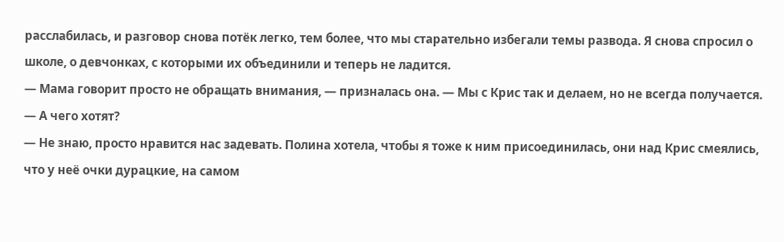расслабилась, и разговор снова потёк легко, тем более, что мы старательно избегали темы развода. Я снова спросил о школе, о девчонках, с которыми их объединили и теперь не ладится.
— Мама говорит просто не обращать внимания, — призналась она. — Мы с Крис так и делаем, но не всегда получается.
— А чего хотят?
— Не знаю, просто нравится нас задевать. Полина хотела, чтобы я тоже к ним присоединилась, они над Крис смеялись, что у неё очки дурацкие, на самом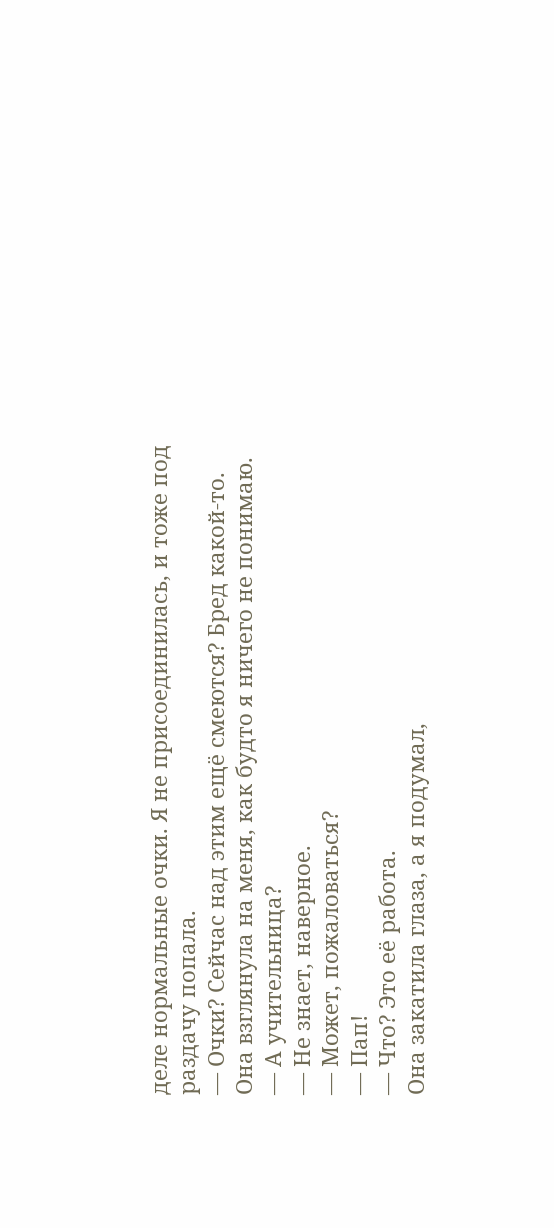деле нормальные очки. Я не присоединилась, и тоже под раздачу попала.
— Очки? Сейчас над этим ещё смеются? Бред какой-то.
Она взглянула на меня, как будто я ничего не понимаю.
— А учительница?
— Не знает, наверное.
— Может, пожаловаться?
— Пап!
— Что? Это её работа.
Она закатила глаза, а я подумал,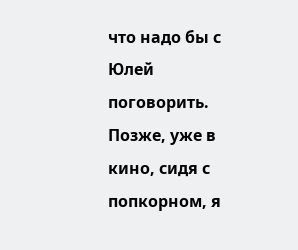что надо бы с Юлей поговорить. Позже, уже в кино, сидя с попкорном, я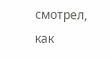смотрел, как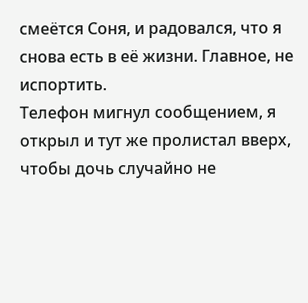смеётся Соня, и радовался, что я снова есть в её жизни. Главное, не испортить.
Телефон мигнул сообщением, я открыл и тут же пролистал вверх, чтобы дочь случайно не